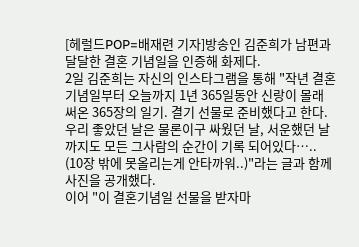[헤럴드POP=배재련 기자]방송인 김준희가 남편과 달달한 결혼 기념일을 인증해 화제다.
2일 김준희는 자신의 인스타그램을 통해 "작년 결혼기념일부터 오늘까지 1년 365일동안 신랑이 몰래 써온 365장의 일기. 결기 선물로 준비했다고 한다. 우리 좋았던 날은 물론이구 싸웠던 날, 서운했던 날까지도 모든 그사람의 순간이 기록 되어있다….. (10장 밖에 못올리는게 안타까워..)"라는 글과 함께 사진을 공개했다.
이어 "이 결혼기념일 선물을 받자마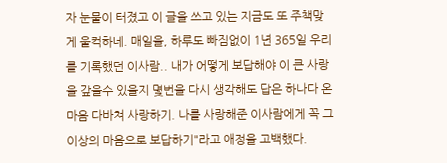자 눈물이 터졌고 이 글을 쓰고 있는 지금도 또 주책맞게 울컥하네. 매일을, 하루도 빠짐없이 1년 365일 우리를 기록했던 이사람.. 내가 어떻게 보답해야 이 큰 사랑을 갚을수 있을지 몇번을 다시 생각해도 답은 하나다 온 마음 다바쳐 사랑하기. 나를 사랑해준 이사람에게 꼭 그 이상의 마음으로 보답하기"라고 애정을 고백했다.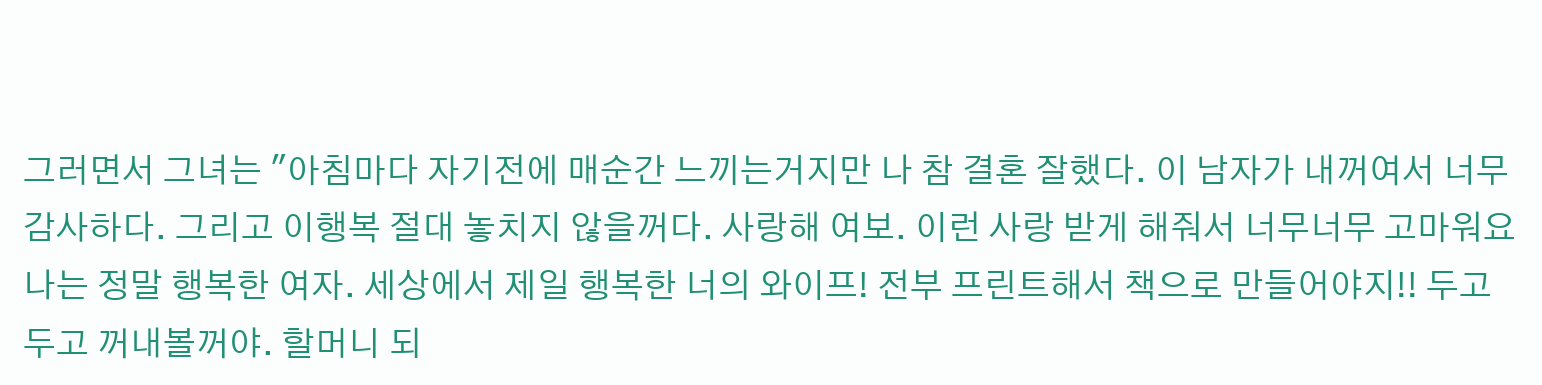그러면서 그녀는 "아침마다 자기전에 매순간 느끼는거지만 나 참 결혼 잘했다. 이 남자가 내꺼여서 너무 감사하다. 그리고 이행복 절대 놓치지 않을꺼다. 사랑해 여보. 이런 사랑 받게 해줘서 너무너무 고마워요 나는 정말 행복한 여자. 세상에서 제일 행복한 너의 와이프! 전부 프린트해서 책으로 만들어야지!! 두고두고 꺼내볼꺼야. 할머니 되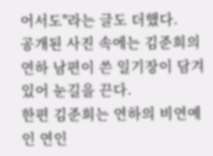어서도"라는 글도 더했다.
공개된 사진 속에는 김준희의 연하 남편이 쓴 일기장이 담겨 있어 눈길을 끈다.
한편 김준희는 연하의 비연예인 연인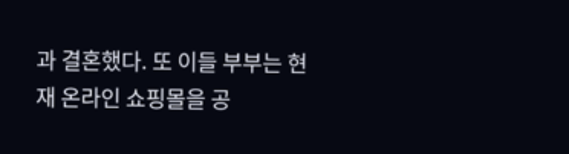과 결혼했다. 또 이들 부부는 현재 온라인 쇼핑몰을 공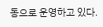동으로 운영하고 있다.